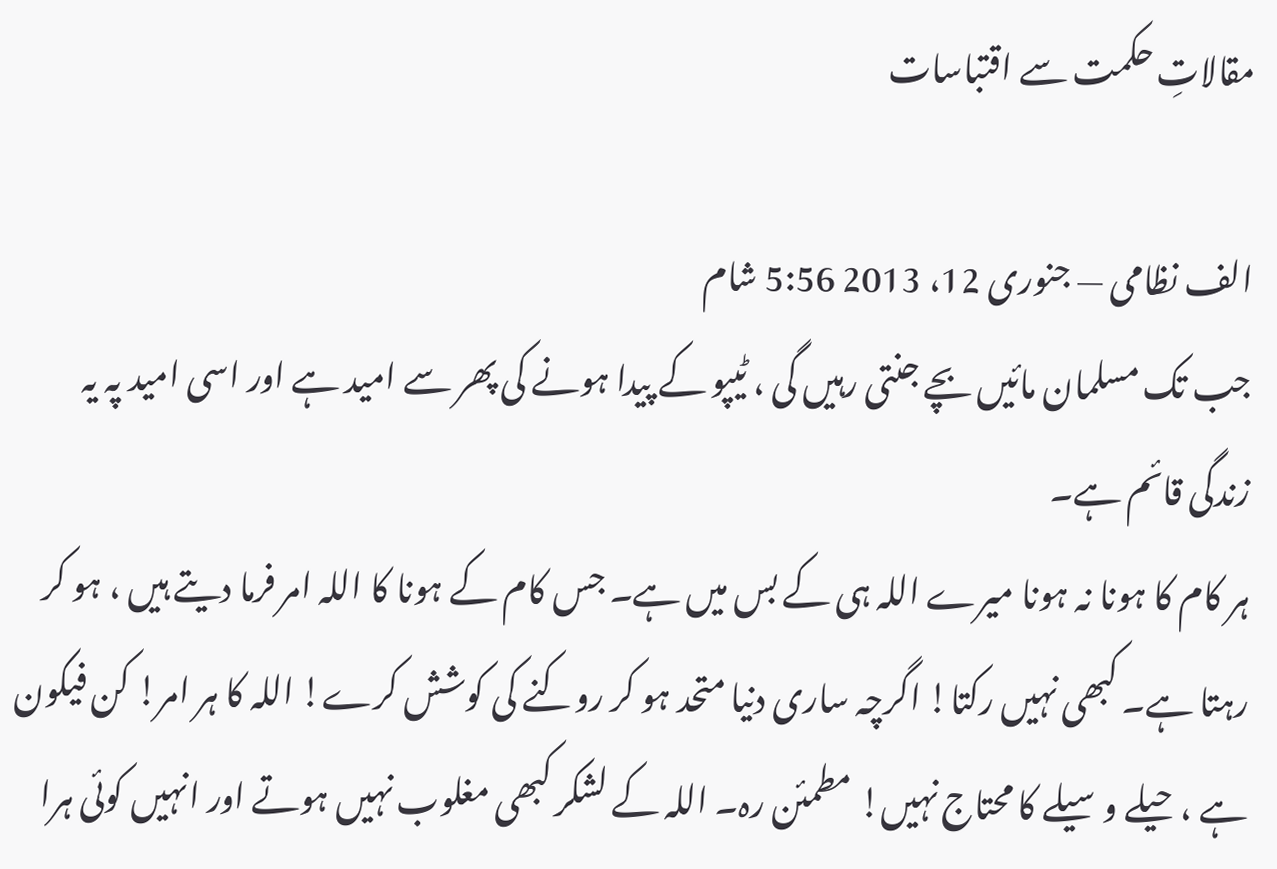مقالاتِ حکمت سے اقتباسات

الف نظامی — جنوری 12، 2013 5:56 شام
جب تک مسلمان مائیں بچے جنتی رہیں گی ، ٹیپو کے پیدا ہونے کی پھر سے امید ہے اور اسی امید پہ یہ زندگی قائم ہے۔
ہر کام کا ہونا نہ ہونا میرے اللہ ہی کے بس میں ہے۔ جس کام کے ہونا کا اللہ امر فرما دیتے ہیں ، ہو کر رہتا ہے۔ کبھی نہیں رکتا! اگرچہ ساری دنیا متحد ہو کر روکنے کی کوشش کرے! اللہ کا ہر امر! کن فیکون ہے ، حیلے وسیلے کا محتاج نہیں! مطمئن رہ۔ اللہ کے لشکر کبھی مغلوب نہیں ہوتے اور انہیں کوئی ہرا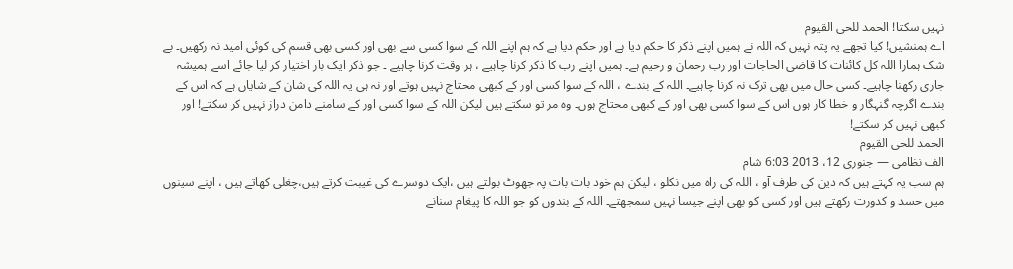نہیں سکتا! الحمد للحی القیوم
اے ہمنشیں! کیا تجھے یہ پتہ نہیں کہ اللہ نے ہمیں اپنے ذکر کا حکم دیا ہے اور حکم دیا ہے کہ ہم اپنے اللہ کے سوا کسی سے بھی اور کسی بھی قسم کی کوئی امید نہ رکھیں۔ بے شک ہمارا اللہ کل کائنات کا قاضی الحاجات اور رب رحمان و رحیم ہے۔ ہمیں اپنے رب کا ذکر کرنا چاہیے ، ہر وقت کرنا چاہیے ۔ جو ذکر ایک بار اختیار کر لیا جائے اسے ہمیشہ جاری رکھنا چاہیے۔ کسی حال میں بھی ترک نہ کرنا چاہیے۔ اللہ کے بندے ، اللہ کے سوا کسی اور کے کبھی محتاج نہیں ہوتے اور نہ ہی یہ اللہ کی شان کے شایاں ہے کہ اس کے بندے اگرچہ گنہگار و خطا کار ہوں اس کے سوا کسی بھی اور کے کبھی محتاج ہوں۔ وہ مر تو سکتے ہیں لیکن اللہ کے سوا کسی اور کے سامنے دامن دراز نہیں کر سکتے! اور کبھی نہیں کر سکتے!
الحمد للحی القیوم
الف نظامی — جنوری 12، 2013 6:03 شام
ہم سب یہ کہتے ہیں کہ دین کی طرف آو ، اللہ کی راہ میں نکلو ، لیکن ہم خود بات بات پہ جھوٹ بولتے ہیں ،ایک دوسرے کی غیبت کرتے ہیں،چغلی کھاتے ہیں ، اپنے سینوں میں حسد و کدورت رکھتے ہیں اور کسی کو بھی اپنے جیسا نہیں سمجھتے۔ اللہ کے بندوں کو جو اللہ کا پیغام سنانے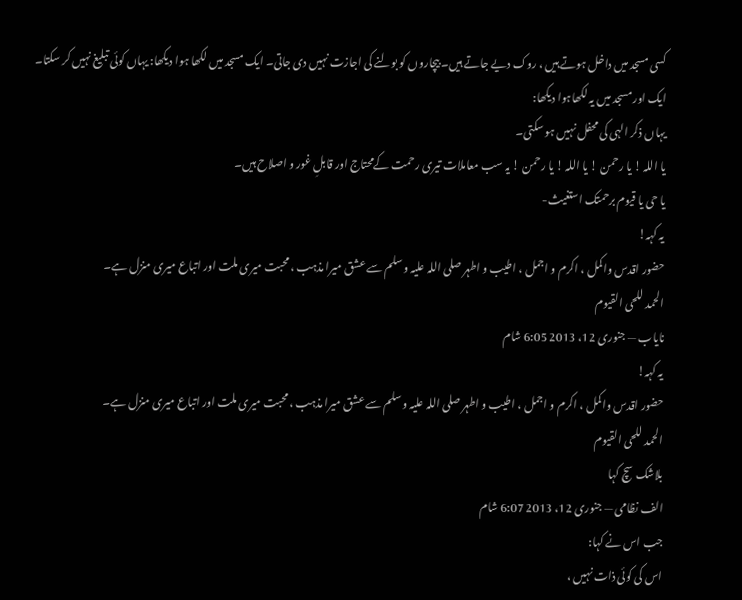کسی مسجد میں داخل ہوتے ہیں ، روک دیے جاتے ہیں۔ بیچاروں کو بولنے کی اجازت نہیں دی جاتی۔ ایک مسجد میں لکھا ہوا دیکھا: یہاں کوئی تبلیغ نہیں کر سکتا۔
ایک اور مسجد میں یہ لکھاہوا دیکھا:
یہاں ذکر الہی کی محفل نہیں ہو سکتی۔
یا اللہ ! یا رحمن ! یا اللہ ! یا رحمن ! یہ سب معاملات تیری رحمت کےمحتاج اور قابلِ غور و اصلاح ہیں۔
یا حی یا قیوم برحمتک استغیث-
یہ کہہ!
حضور اقدس واکمل ، اکرم و اجمل ، اطیب و اطہر صلی اللہ علیہ وسلم سے عشق میرا مذہب ، محبت میری ملت اور اتباع میری منزل ہے۔
الحمد للحی القیوم
نایاب — جنوری 12، 2013 6:05 شام
یہ کہہ!
حضور اقدس واکمل ، اکرم و اجمل ، اطیب و اطہر صلی اللہ علیہ وسلم سے عشق میرا مذہب ، محبت میری ملت اور اتباع میری منزل ہے۔
الحمد للحی القیوم
بلاشک سچ کہا
الف نظامی — جنوری 12، 2013 6:07 شام
جب اس نے کہا:
اس کی کوئی ذات نہیں ،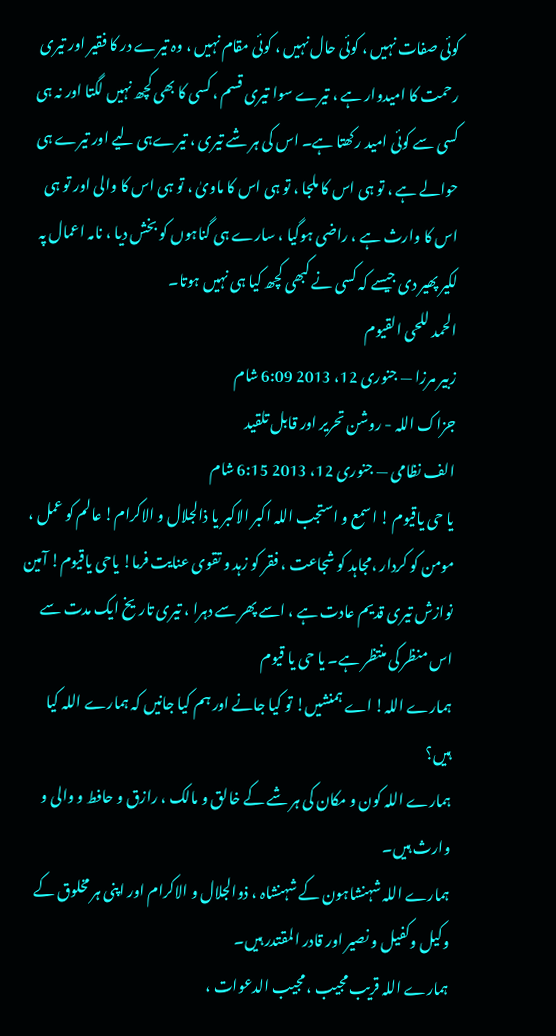کوئی صفات نہیں ، کوئی حال نہیں ، کوئی مقام نہیں ، وہ تیرے در کا فقیر اور تیری رحمت کا امیدوار ہے ، تیرے سوا تیری قسم ، کسی کا بھی کچھ نہیں لگتا اور نہ ہی کسی سے کوئی امید رکھتا ہے۔ اس کی ہر شے تیری ، تیرےہی لیے اور تیرے ہی حوالے ہے ، تو ہی اس کا ملجا ، تو ہی اس کا ماویٰ ، تو ہی اس کا والی اور تو ہی اس کا وارث ہے ، راضی ہوگیا ، سارے ہی گناہوں کو بخش دیا ، نامہ اعمال پہ لکیر پھیر دی جیسے کہ کسی نے کبھی کچھ کیا ہی نہیں ہوتا۔
الحمد للحی القیوم
زبیر مرزا — جنوری 12، 2013 6:09 شام
جزاک اللہ - روشن تحریر اور قابل تلقید
الف نظامی — جنوری 12، 2013 6:15 شام
یا حی یاقیوم ! اسمع و استجب اللہ اکبر الاکبر یا ذالجلال و الاکرام! عالم کو عمل ، مومن کو کردار ،مجاہد کو شجاعت ، فقر کو زہد و تقوی عنایت فرما! یاحی یاقیوم! آمین نوازش تیری قدیم عادت ہے ، اسے پھر سے دہرا ، تیری تاریخ ایک مدت سے اس منظر کی منتظر ہے۔ یا حی یا قیوم
ہمارے اللہ! اے ہمنشیں! تو کیا جانے اور ہم کیا جانیں کہ ہمارے اللہ کیا ہیں؟
ہمارے اللہ کون و مکان کی ہر شے کے خالق و مالک ، رازق و حافط و والی و وارث ہیں۔
ہمارے اللہ شہنشاہون کے شہنشاہ ، ذوالجلال و الاکرام اور اپنی ہر مخلوق کے وکیل وکفیل و نصیر اور قادر المقتدر ہیں۔
ہمارے اللہ قریب مجیب ، مجیب الدعوات ،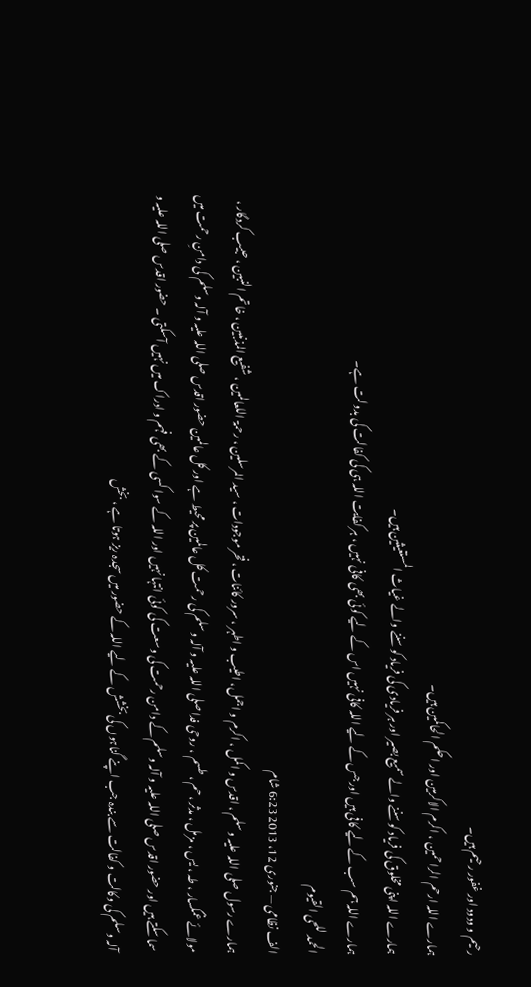رحیم و ودود اور غفور رحیم ہیں۔
ہمارے اللہ ارحم الراحمین ، اکرم الاکرمین اور احکم الحاکمین ہیں۔
ہمارے اللہ اپنی مخلوق کی فریاد کو سننے والے سمیع بصیر اور ہر فریادی کی فریاد کو سننے والے غیاث المستغیثین ہیں۔
ہمارے اللہ ہم سب کے لیے کافی ہیں اور جس کے لیے اللہ کافی نہیں اس کے لیے کوئی بھی کافی نہیں ، ہر کفایت اللہ ہی کی کفالت کی بدولت ہے۔
الحمد للحی القیوم
الف نظامی — جنوری 12، 2013 6:23 شام
ہمارے رسول صلی اللہ علیہ وسلم ، اقدس و اکمل ، اکرم و اجمل، اطیب و اطہر ، سرور کائنات ، فخر موجودات ، سید المرسلین ، رحمۃ اللعالمین ، شفیع المذنبین ، خاتم النبین ، حبیب کردگار ، مولائے غمگسار ، طہ ، یس ، مزمل ، مدثر ، حم ، طسم ، روحی فدا صلی اللہ علیہ و آلہ وسلم کی رحمت کل عالمین پر محیط ہے اور کل عالمین حضور اقدس صلی اللہ علیہ و آلہ وسلم کی دامنِ رحمت میں سما سکتے ہیں اور حضور اقدس صلی اللہ علیہ و آلہ وسلم کے دامن رحمت کی وسعت کی کوئی انتہا نہیں اور اللہ کے سوا کسی کے بھی فہم و ادراک میں نہیں آسکتی ۔ حضور اقدس صلی اللہ علیہ و آلہ وسلم کی وکالت و کفالت سے بندہ جب اپنے گناہوں کی بخشش کے لیے اللہ کے حضور میں سجدہ ریز ہوتا ہے ، بخش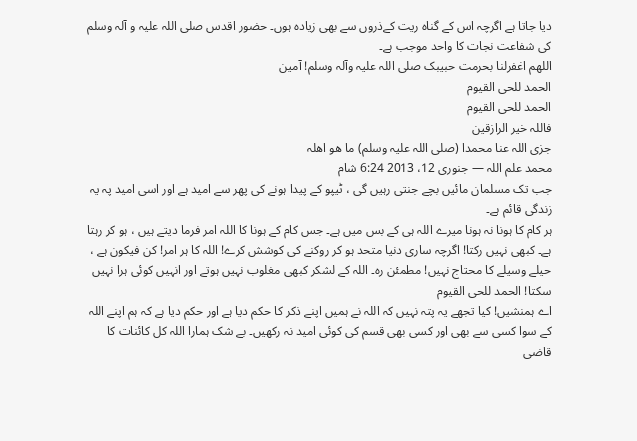دیا جاتا ہے اگرچہ اس کے گناہ ریت کےذروں سے بھی زیادہ ہوں۔ حضور اقدس صلی اللہ علیہ و آلہ وسلم کی شفاعت نجات کا واحد موجب ہے۔
اللھم اغفرلنا بحرمت حبیبک صلی اللہ علیہ وآلہ وسلم! آمین
الحمد للحی القیوم
الحمد للحی القیوم
فاللہ خیر الرازقین
جزی اللہ عنا محمدا (صلی اللہ علیہ وسلم) ما ھو اھلہ
محمد علم اللہ — جنوری 12، 2013 6:24 شام
جب تک مسلمان مائیں بچے جنتی رہیں گی ، ٹیپو کے پیدا ہونے کی پھر سے امید ہے اور اسی امید پہ یہ زندگی قائم ہے۔
ہر کام کا ہونا نہ ہونا میرے اللہ ہی کے بس میں ہے۔ جس کام کے ہونا کا اللہ امر فرما دیتے ہیں ، ہو کر رہتا ہے۔ کبھی نہیں رکتا! اگرچہ ساری دنیا متحد ہو کر روکنے کی کوشش کرے! اللہ کا ہر امر! کن فیکون ہے ، حیلے وسیلے کا محتاج نہیں! مطمئن رہ۔ اللہ کے لشکر کبھی مغلوب نہیں ہوتے اور انہیں کوئی ہرا نہیں سکتا! الحمد للحی القیوم
اے ہمنشیں! کیا تجھے یہ پتہ نہیں کہ اللہ نے ہمیں اپنے ذکر کا حکم دیا ہے اور حکم دیا ہے کہ ہم اپنے اللہ کے سوا کسی سے بھی اور کسی بھی قسم کی کوئی امید نہ رکھیں۔ بے شک ہمارا اللہ کل کائنات کا قاضی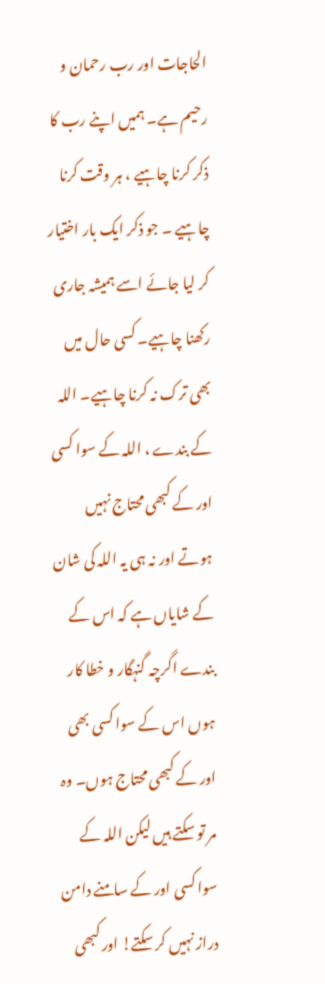الحاجات اور رب رحمان و رحیم ہے۔ ہمیں اپنے رب کا ذکر کرنا چاہیے ، ہر وقت کرنا چاہیے ۔ جو ذکر ایک بار اختیار کر لیا جائے اسے ہمیشہ جاری رکھنا چاہیے۔ کسی حال میں بھی ترک نہ کرنا چاہیے۔ اللہ کے بندے ، اللہ کے سوا کسی اور کے کبھی محتاج نہیں ہوتے اور نہ ہی یہ اللہ کی شان کے شایاں ہے کہ اس کے بندے اگرچہ گنہگار و خطا کار ہوں اس کے سوا کسی بھی اور کے کبھی محتاج ہوں۔ وہ مر تو سکتے ہیں لیکن اللہ کے سوا کسی اور کے سامنے دامن دراز نہیں کر سکتے! اور کبھی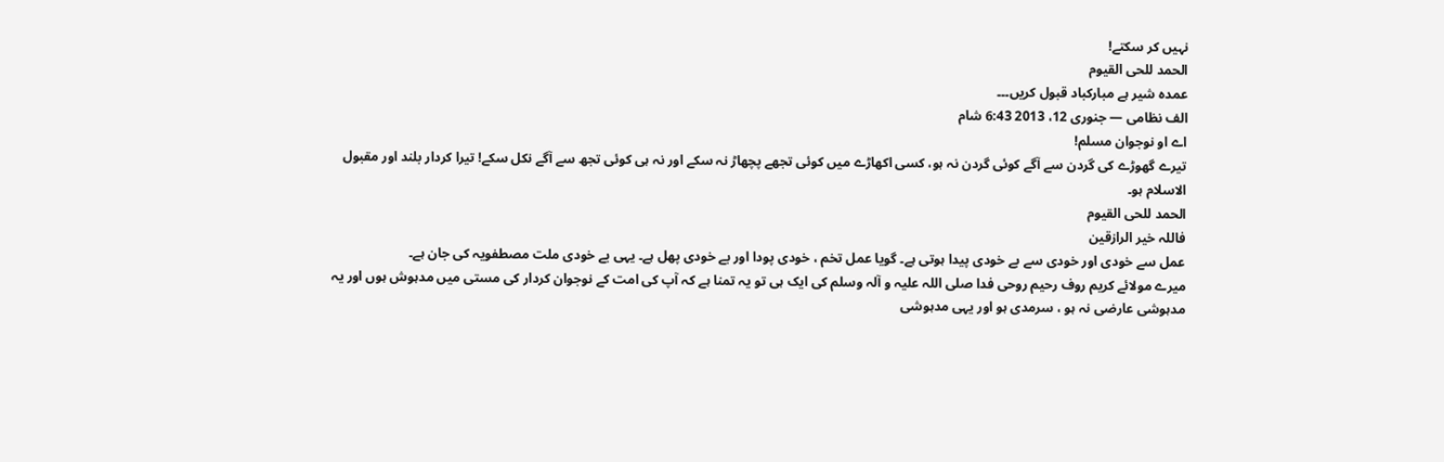نہیں کر سکتے!
الحمد للحی القیوم
عمدہ شیر ہے مبارکباد قبول کریں۔۔۔
الف نظامی — جنوری 12، 2013 6:43 شام
اے او نوجوان مسلم!
تیرے گھوڑے کی گردن سے آگے کوئی گردن نہ ہو، کسی اکھاڑے میں کوئی تجھے پچھاڑ نہ سکے اور نہ ہی کوئی تجھ سے آگے نکل سکے! تیرا کردار بلند اور مقبول الاسلام ہو۔
الحمد للحی القیوم
فاللہ خیر الرازقین
عمل سے خودی اور خودی سے بے خودی پیدا ہوتی ہے۔ گویا عمل تخم ، خودی پودا اور بے خودی پھل ہے۔ یہی بے خودی ملت مصطفویہ کی جان ہے۔
میرے مولائے کریم روف رحیم روحی فدا صلی اللہ علیہ و آلہ وسلم کی ایک ہی تو یہ تمنا ہے کہ آپ کی امت کے نوجوان کردار کی مستی میں مدہوش ہوں اور یہ مدہوشی عارضی نہ ہو ، سرمدی ہو اور یہی مدہوشی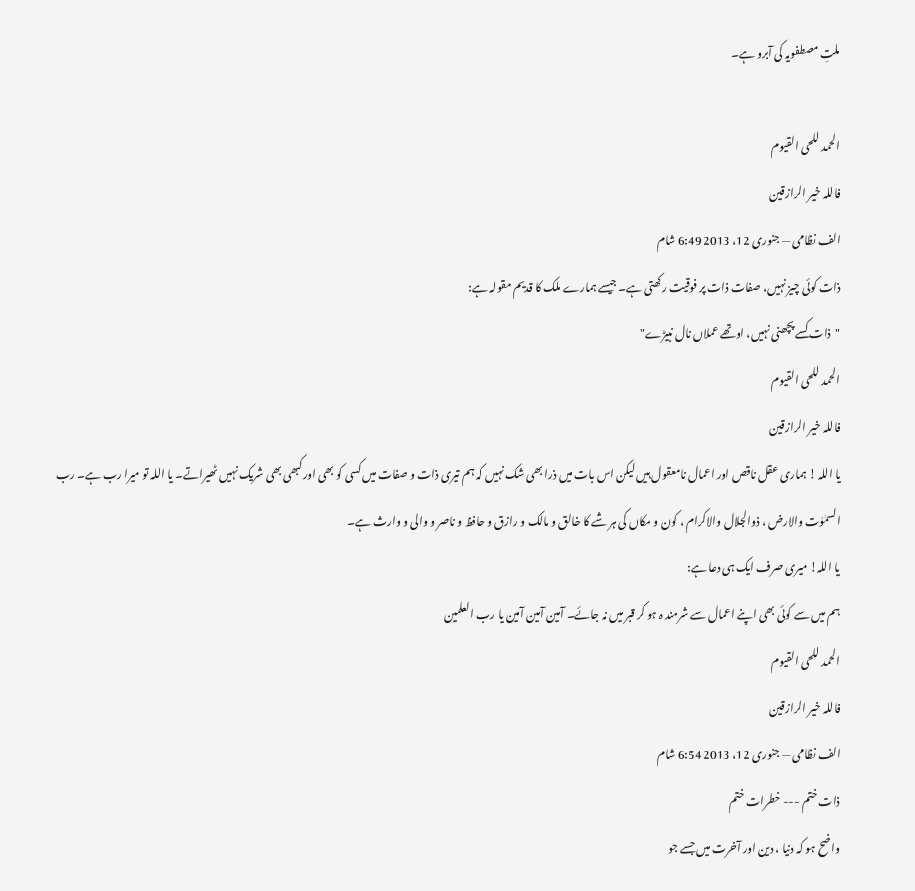ملتِ مصطفویہ کی آبرو ہے۔

الحمد للحی القیوم
فاللہ خیر الرازقین
الف نظامی — جنوری 12، 2013 6:49 شام
ذات کوئی چیز نہیں، صفات ذات پر فوقیت رکھتی ہے۔ جیسے ہمارے ملک کا قدیم مقولہ ہے:
"ذات کسے پچھنی نہیں، اوتھے عملاں نال نبیڑے"
الحمد للحی القیوم
فاللہ خیر الرازقین
یا اللہ ! ہماری عقل ناقص اور اعمال نامعقول ہیں لیکن اس بات میں ذرا بھی شک نہیں کہ ہم تیری ذات و صفات میں کسی کو بھی اور کبھی بھی شریک نہیں ٹھیراتے۔ یا اللہ تو میرا رب ہے۔ رب السمٰوٰت والارض ، ذوالجلال والاکرام ، کون و مکاں کی ہر شے کا خالق و مالک و رازق و حافظ و ناصر و والی و وارث ہے۔
یا اللہ! میری صرف ایک ہی دعا ہے:
ہم میں سے کوئی بھی اپنے اعمال سے شرمند ہ ہو کر قبر میں نہ جائے۔ آمین آمین آمین یا رب العلمین
الحمد للحی القیوم
فاللہ خیر الرازقین
الف نظامی — جنوری 12، 2013 6:54 شام
ذات ختم --- خطرات ختم
واضح ہو کہ دنیا ، دین اور آخرت میں جسے جو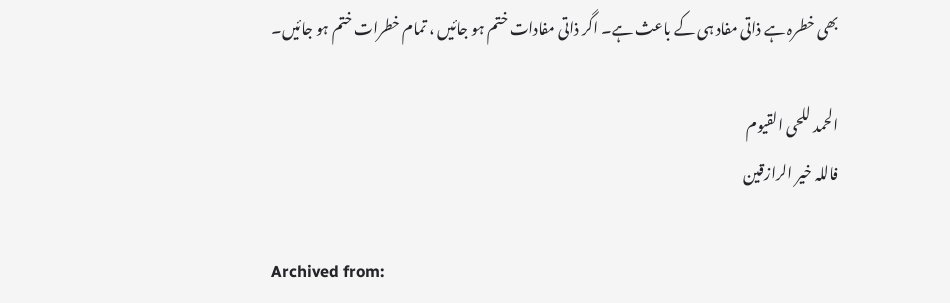بھی خطرہ ہے ذاتی مفاد ہی کے باعث ہے۔ اگر ذاتی مفادات ختم ہو جائیں ، تمام خطرات ختم ہو جائیں۔

الحمد للحی القیوم
فاللہ خیر الرازقین

Archived from: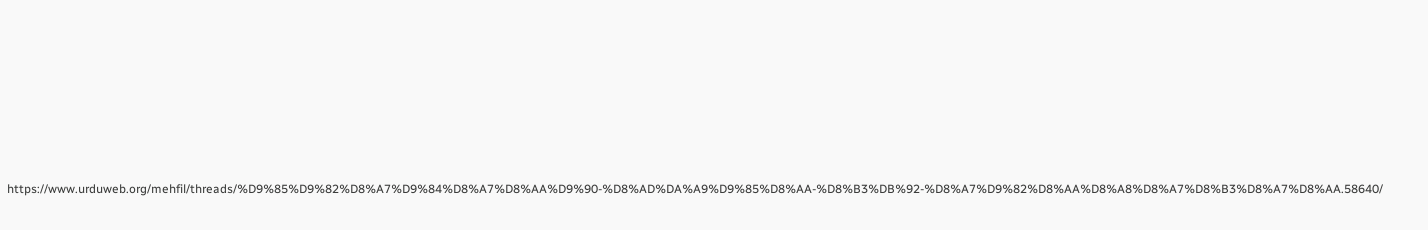https://www.urduweb.org/mehfil/threads/%D9%85%D9%82%D8%A7%D9%84%D8%A7%D8%AA%D9%90-%D8%AD%DA%A9%D9%85%D8%AA-%D8%B3%DB%92-%D8%A7%D9%82%D8%AA%D8%A8%D8%A7%D8%B3%D8%A7%D8%AA.58640/